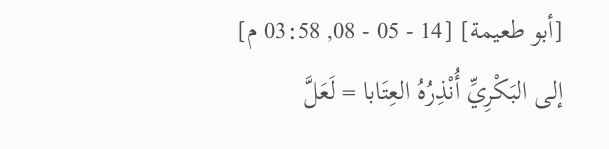[أبو طعيمة] [14 - 05 - 08, 03:58 م]
إلى البَكْرِيِّ أُنْذِرُهُ العِتَابا = لَعَلَّ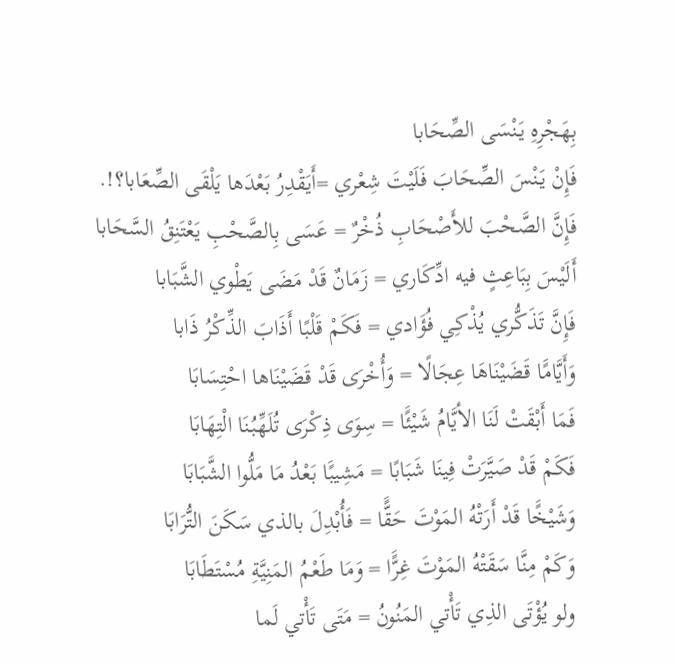بِهَجْرِهِ يَنْسَى الصِّحَابا
فَإِنْ يَنْسَ الصِّحَابَ فَلَيْتَ شِعْري =أَيَقْدِرُ بَعْدَها يَلْقَى الصِّعَابا؟!.
فَإِنَّ الصَّحْبَ للأَصْحَابِ ذُخْرٌ = عَسَى بِالصَّحْبِ يَعْتَنِقُ السَّحَابا
أَلَيْسَ بِبَاعِثٍ فيه ادِّكَاري = زَمَانٌ قَدْ مَضَى يَطْوي الشَّبَابا
فَإِنَّ تَذَكُّري يُذْكِي فُؤَادي = فَكَمْ قَلْبًا أَذَابَ الذِّكْرُ ذَابا
وَأَيَّامًَا قَضَيْنَاهَا عِجَالًا = وَأُخْرَى قَدْ قَضَيْنَاها احْتِسَابَا
فَمَا أَبْقَتْ لَنَا الأيَّامُ شَيْئًَا = سِوَى ذِكْرَى تُلَهِّبُنَا الْتِهَابَا
فَكَمْ قَدْ صَيَّرَتْ فِينَا شَبَابًا = مَشِيبًَا بَعْدُ مَا مَلُّوا الشَّبَابَا
وَشَيْخًَا قَدْ أَرَتْهُ المَوْتَ حَقًَّا = فَأُبْدِلَ بالذي سَكَنَ التُّرَابَا
وَكَمْ مِنَّا سَقَتْهُ المَوْتَ غِرًَّا = وَمَا طَعْمُ المَنِيَّةِ مُسْتَطَابَا
ولو يُؤْتَى الذِي تَأْتي المَنُونُ = مَتَى تَأْتي لَما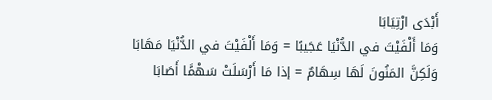أَبْدَى ارْتِيَابَا
وَمَا أَلْفَيْتَ في الدُّنْيَا عَجَيبًا = وَمَا أَلْفَيْتَ في الدُّنْيَا مَهَابَا
وَلَكِنَّ المَنُونَ لَهَا سِهَامٌ = إذا مَا أَرْسَلَتْ سَهْمًَا أَصَابَا